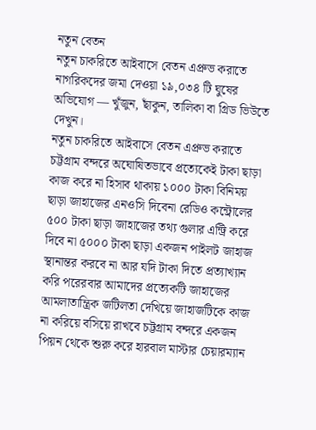নতুন বেতন
নতুন চাকরিতে আইবাসে বেতন এপ্রুভ করাতে
নাগরিকদের জমা দেওয়া ১৯,০৩৪ টি ঘুষের অভিযোগ — খুঁজুন, ছাঁকুন, তালিকা বা গ্রিড ভিউতে দেখুন।
নতুন চাকরিতে আইবাসে বেতন এপ্রুভ করাতে
চট্টগ্রাম বন্দরে অঘোষিতভাবে প্রত্যেকেই টাকা ছাড়া কাজ করে না হিসাব থাকায় ১০০০ টাকা বিনিময় ছাড়া জাহাজের এনওসি দিবেনা রেডিও কন্ট্রোলের ৫০০ টাকা ছাড়া জাহাজের তথ্য গুলার এন্ট্রি করে দিবে না ৫০০০ টাকা ছাড়া একজন পাইলট জাহাজ স্থানান্তর করবে না আর যদি টাকা দিতে প্রত্যাখ্যান করি পরেরবার আমাদের প্রত্যেকটি জাহাজের আমলাতান্ত্রিক জটিলতা দেখিয়ে জাহাজটিকে কাজ না করিয়ে বসিয়ে রাখবে চট্টগ্রাম বন্দরে একজন পিয়ন থেকে শুরু করে হারবাল মাস্টার চেয়ারম্যান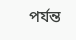পর্যন্ত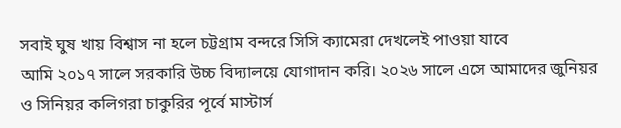সবাই ঘুষ খায় বিশ্বাস না হলে চট্টগ্রাম বন্দরে সিসি ক্যামেরা দেখলেই পাওয়া যাবে
আমি ২০১৭ সালে সরকারি উচ্চ বিদ্যালয়ে যোগাদান করি। ২০২৬ সালে এসে আমাদের জুনিয়র ও সিনিয়র কলিগরা চাকুরির পূর্বে মাস্টার্স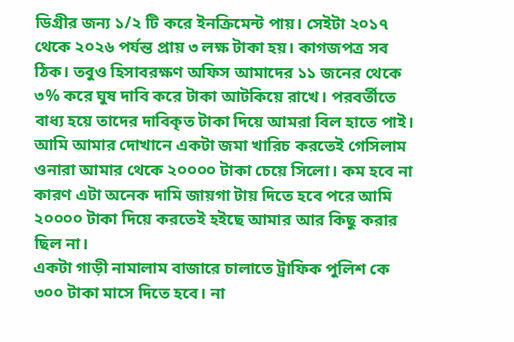ডিগ্রীর জন্য ১/২ টি করে ইনক্রিমেন্ট পায়। সেইটা ২০১৭ থেকে ২০২৬ পর্যন্ত প্রায় ৩ লক্ষ টাকা হয়। কাগজপত্র সব ঠিক। তবুও হিসাবরক্ষণ অফিস আমাদের ১১ জনের থেকে ৩% করে ঘুষ দাবি করে টাকা আটকিয়ে রাখে। পরবর্তীতে বাধ্য হয়ে তাদের দাবিকৃত টাকা দিয়ে আমরা বিল হাতে পাই।
আমি আমার দোখানে একটা জমা খারিচ করতেই গেসিলাম ওনারা আমার থেকে ২০০০০ টাকা চেয়ে সিলো। কম হবে না কারণ এটা অনেক দামি জায়গা টায় দিতে হবে পরে আমি ২০০০০ টাকা দিয়ে করতেই হইছে আমার আর কিছু করার ছিল না।
একটা গাড়ী নামালাম বাজারে চালাতে ট্রাফিক পুলিশ কে ৩০০ টাকা মাসে দিতে হবে। না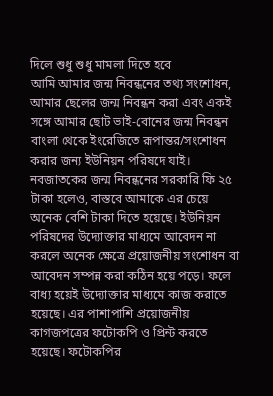দিলে শুধু শুধু মামলা দিতে হবে
আমি আমার জন্ম নিবন্ধনের তথ্য সংশোধন, আমার ছেলের জন্ম নিবন্ধন করা এবং একই সঙ্গে আমার ছোট ভাই-বোনের জন্ম নিবন্ধন বাংলা থেকে ইংরেজিতে রূপান্তর/সংশোধন করার জন্য ইউনিয়ন পরিষদে যাই। নবজাতকের জন্ম নিবন্ধনের সরকারি ফি ২৫ টাকা হলেও, বাস্তবে আমাকে এর চেয়ে অনেক বেশি টাকা দিতে হয়েছে। ইউনিয়ন পরিষদের উদ্যোক্তার মাধ্যমে আবেদন না করলে অনেক ক্ষেত্রে প্রয়োজনীয় সংশোধন বা আবেদন সম্পন্ন করা কঠিন হয়ে পড়ে। ফলে বাধ্য হয়েই উদ্যোক্তার মাধ্যমে কাজ করাতে হয়েছে। এর পাশাপাশি প্রয়োজনীয় কাগজপত্রের ফটোকপি ও প্রিন্ট করতে হয়েছে। ফটোকপির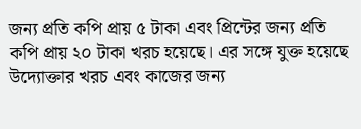জন্য প্রতি কপি প্রায় ৫ টাকা এবং প্রিন্টের জন্য প্রতি কপি প্রায় ২০ টাকা খরচ হয়েছে। এর সঙ্গে যুক্ত হয়েছে উদ্যোক্তার খরচ এবং কাজের জন্য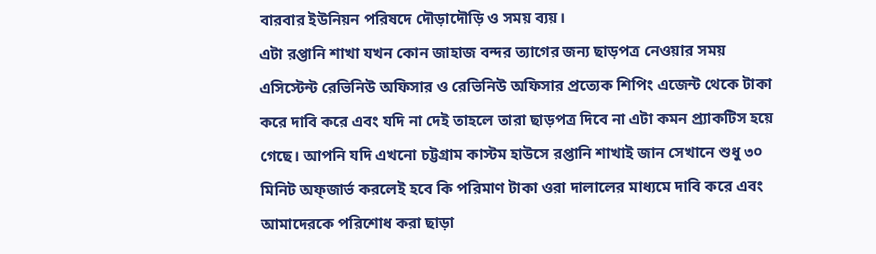বারবার ইউনিয়ন পরিষদে দৌড়াদৌড়ি ও সময় ব্যয়।
এটা রপ্তানি শাখা যখন কোন জাহাজ বন্দর ত্যাগের জন্য ছাড়পত্র নেওয়ার সময় এসিস্টেন্ট রেভিনিউ অফিসার ও রেভিনিউ অফিসার প্রত্যেক শিপিং এজেন্ট থেকে টাকা করে দাবি করে এবং যদি না দেই তাহলে তারা ছাড়পত্র দিবে না এটা কমন প্র্যাকটিস হয়ে গেছে। আপনি যদি এখনো চট্টগ্রাম কাস্টম হাউসে রপ্তানি শাখাই জান সেখানে শুধু ৩০ মিনিট অফ্জার্ভ করলেই হবে কি পরিমাণ টাকা ওরা দালালের মাধ্যমে দাবি করে এবং আমাদেরকে পরিশোধ করা ছাড়া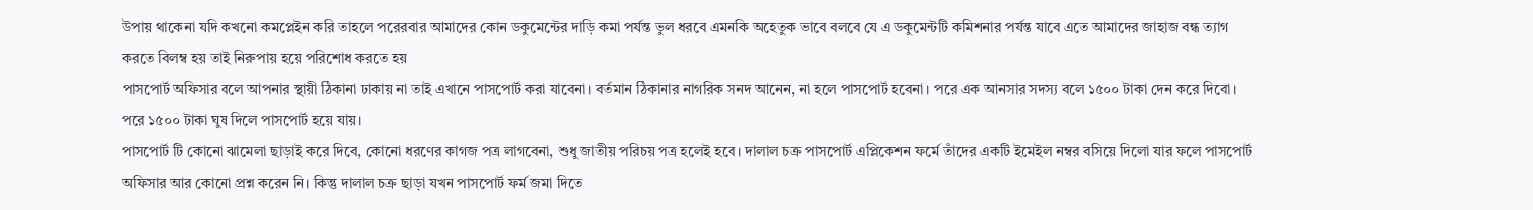উপায় থাকেনা যদি কখনো কমপ্লেইন করি তাহলে পরেরবার আমাদের কোন ডকুমেন্টের দাড়ি কমা পর্যন্ত ভুল ধরবে এমনকি অহেতুক ভাবে বলবে যে এ ডকুমেন্টটি কমিশনার পর্যন্ত যাবে এতে আমাদের জাহাজ বন্ধ ত্যাগ করতে বিলম্ব হয় তাই নিরুপায় হয়ে পরিশোধ করতে হয়
পাসপোর্ট অফিসার বলে আপনার স্থায়ী ঠিকানা ঢাকায় না তাই এখানে পাসপোর্ট করা যাবেনা। বর্তমান ঠিকানার নাগরিক সনদ আনেন, না হলে পাসপোর্ট হবেনা। পরে এক আনসার সদস্য বলে ১৫০০ টাকা দেন করে দিবো। পরে ১৫০০ টাকা ঘুষ দিলে পাসপোর্ট হয়ে যায়।
পাসপোর্ট টি কোনো ঝামেলা ছাড়াই করে দিবে, কোনো ধরণের কাগজ পত্র লাগবেনা, শুধু জাতীয় পরিচয় পত্র হলেই হবে। দালাল চক্র পাসপোর্ট এপ্লিকেশন ফর্মে তাঁদের একটি ইমেইল নম্বর বসিয়ে দিলো যার ফলে পাসপোর্ট অফিসার আর কোনো প্রশ্ন করেন নি। কিন্তু দালাল চক্র ছাড়া যখন পাসপোর্ট ফর্ম জমা দিতে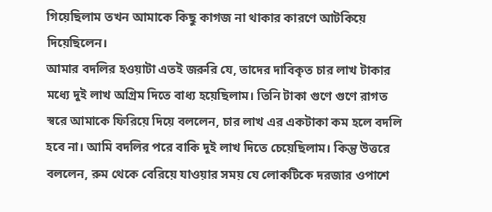গিয়েছিলাম তখন আমাকে কিছু কাগজ না থাকার কারণে আটকিয়ে দিয়েছিলেন।
আমার বদলির হওয়াটা এতই জরুরি যে, তাদের দাবিকৃত চার লাখ টাকার মধ্যে দুই লাখ অগ্রিম দিতে বাধ্য হয়েছিলাম। তিনি টাকা গুণে গুণে রাগত স্বরে আমাকে ফিরিয়ে দিয়ে বললেন, চার লাখ এর একটাকা কম হলে বদলি হবে না। আমি বদলির পরে বাকি দুই লাখ দিতে চেয়েছিলাম। কিন্তু উত্তরে বললেন, রুম থেকে বেরিয়ে যাওয়ার সময় যে লোকটিকে দরজার ওপাশে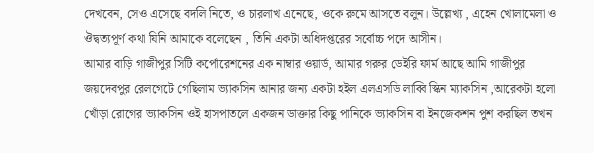দেখবেন, সেও এসেছে বদলি নিতে, ও চারলাখ এনেছে, ওকে রুমে আসতে বলুন। উল্লেখ্য , এহেন খোলামেলা ও ঔদ্বত্যপূর্ণ কথা যিনি আমাকে বলেছেন , তিনি একটা অধিদপ্তরের সর্বোচ্চ পদে আসীন।
আমার বাড়ি গাজীপুর সিটি কর্পোরেশনের এক নাম্বার ওয়ার্ড, আমার গরুর ডেইরি ফার্ম আছে আমি গাজীপুর জয়দেবপুর রেলগেটে গেছিলাম ভ্যাকসিন আনার জন্য একটা হইল এলএসডি লাব্বি স্কিন ম্যাকসিন ,আরেকটা হলো খোঁড়া রোগের ভ্যাকসিন ওই হাসপাতলে একজন ডাক্তার কিছু পানিকে ভ্যাকসিন বা ইনজেকশন পুশ করছিল তখন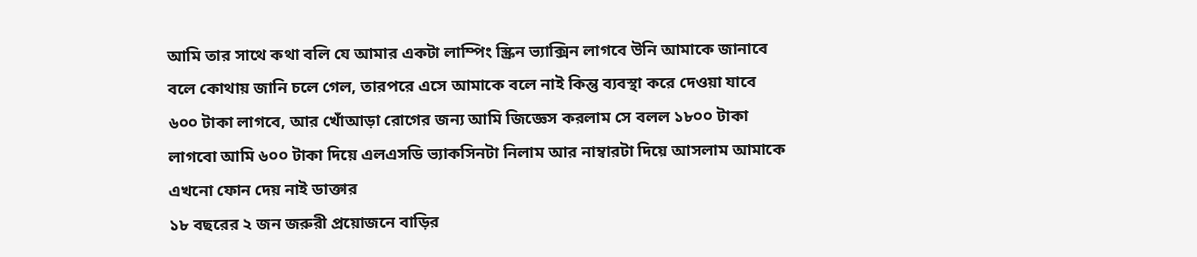আমি তার সাথে কথা বলি যে আমার একটা লাম্পিং স্ক্রিন ভ্যাক্সিন লাগবে উনি আমাকে জানাবে বলে কোথায় জানি চলে গেল, তারপরে এসে আমাকে বলে নাই কিন্তু ব্যবস্থা করে দেওয়া যাবে ৬০০ টাকা লাগবে, আর খোঁআড়া রোগের জন্য আমি জিজ্ঞেস করলাম সে বলল ১৮০০ টাকা লাগবো আমি ৬০০ টাকা দিয়ে এলএসডি ভ্যাকসিনটা নিলাম আর নাম্বারটা দিয়ে আসলাম আমাকে এখনো ফোন দেয় নাই ডাক্তার
১৮ বছরের ২ জন জরুরী প্রয়োজনে বাড়ির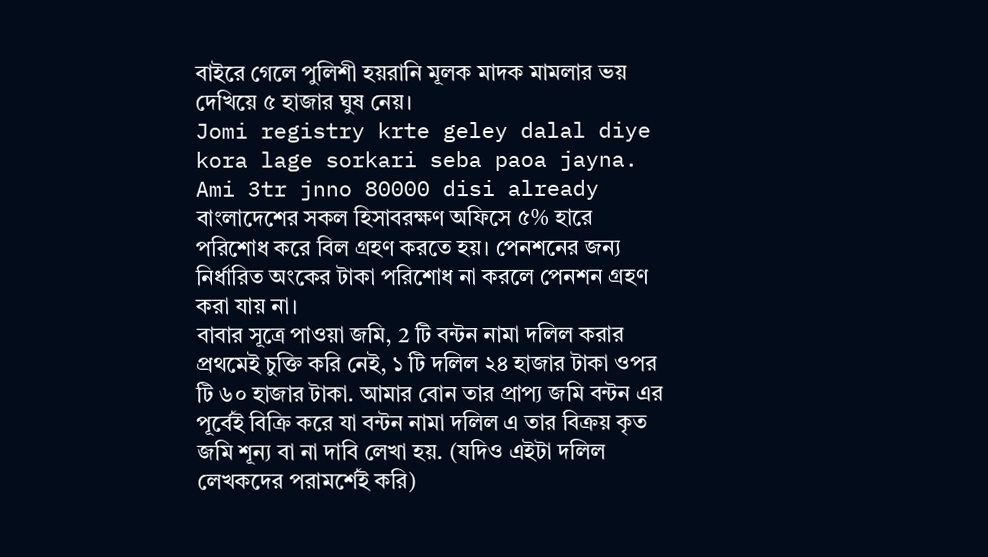বাইরে গেলে পুলিশী হয়রানি মূলক মাদক মামলার ভয় দেখিয়ে ৫ হাজার ঘুষ নেয়।
Jomi registry krte geley dalal diye kora lage sorkari seba paoa jayna. Ami 3tr jnno 80000 disi already
বাংলাদেশের সকল হিসাবরক্ষণ অফিসে ৫% হারে পরিশোধ করে বিল গ্রহণ করতে হয়। পেনশনের জন্য নির্ধারিত অংকের টাকা পরিশোধ না করলে পেনশন গ্রহণ করা যায় না।
বাবার সূত্রে পাওয়া জমি, 2 টি বন্টন নামা দলিল করার প্রথমেই চুক্তি করি নেই, ১ টি দলিল ২৪ হাজার টাকা ওপর টি ৬০ হাজার টাকা. আমার বোন তার প্রাপ্য জমি বন্টন এর পূর্বেই বিক্রি করে যা বন্টন নামা দলিল এ তার বিক্রয় কৃত জমি শূন্য বা না দাবি লেখা হয়. (যদিও এইটা দলিল লেখকদের পরামর্শেই করি)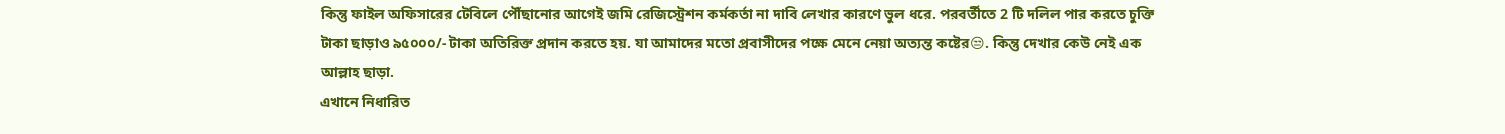কিন্তু ফাইল অফিসারের টেবিলে পৌঁছানোর আগেই জমি রেজিস্ট্রেশন কর্মকর্তা না দাবি লেখার কারণে ভুল ধরে. পরবর্তীতে 2 টি দলিল পার করতে চুক্তি টাকা ছাড়াও ৯৫০০০/- টাকা অতিরিক্ত প্রদান করতে হয়. যা আমাদের মতো প্রবাসীদের পক্ষে মেনে নেয়া অত্যন্ত কষ্টের😒. কিন্তু দেখার কেউ নেই এক আল্লাহ ছাড়া.
এখানে নিধারিত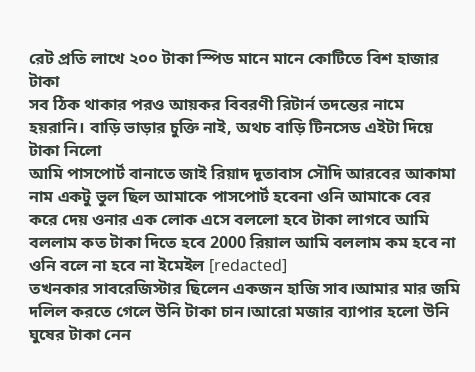রেট প্রতি লাখে ২০০ টাকা স্পিড মানে মানে কোটিতে বিশ হাজার টাকা
সব ঠিক থাকার পরও আয়কর বিবরণী রিটার্ন তদন্তের নামে হয়রানি। বাড়ি ভাড়ার চুক্তি নাই, অথচ বাড়ি টিনসেড এইটা দিয়ে টাকা নিলো
আমি পাসপোর্ট বানাতে জাই রিয়াদ দূতাবাস সৌদি আরবের আকামা নাম একটু ভুল ছিল আমাকে পাসপোর্ট হবেনা ওনি আমাকে বের করে দেয় ওনার এক লোক এসে বললো হবে টাকা লাগবে আমি বললাম কত টাকা দিতে হবে 2000 রিয়াল আমি বললাম কম হবে না ওনি বলে না হবে না ইমেইল [redacted]
তখনকার সাবরেজিস্টার ছিলেন একজন হাজি সাব।আমার মার জমি দলিল করতে গেলে উনি টাকা চান।আরো মজার ব্যাপার হলো উনি ঘুষের টাকা নেন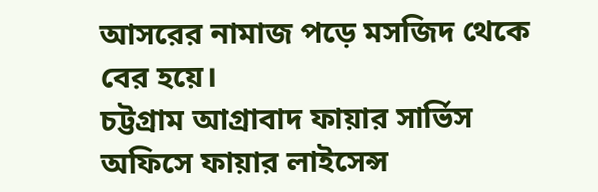আসরের নামাজ পড়ে মসজিদ থেকে বের হয়ে।
চট্টগ্রাম আগ্রাবাদ ফায়ার সার্ভিস অফিসে ফায়ার লাইসেন্স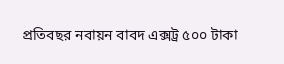প্রতিবছর নবায়ন বাবদ এক্সট্র ৫০০ টাকা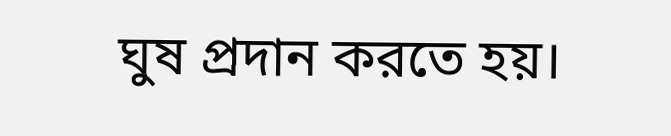ঘুষ প্রদান করতে হয়।